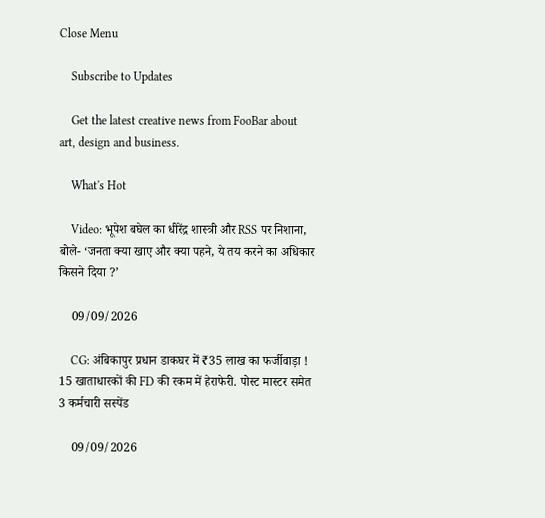Close Menu

    Subscribe to Updates

    Get the latest creative news from FooBar about art, design and business.

    What's Hot

    Video: भूपेश बघेल का धीरेंद्र शास्त्री और RSS पर निशाना, बोले- ‘जनता क्या खाए और क्या पहने, ये तय करने का अधिकार किसने दिया ?’

    09/09/2026

    CG: अंबिकापुर प्रधान डाकघर में ₹35 लाख का फर्जीवाड़ा ! 15 खाताधारकों की FD की रकम में हेराफेरी. पोस्ट मास्टर समेत 3 कर्मचारी सस्पेंड

    09/09/2026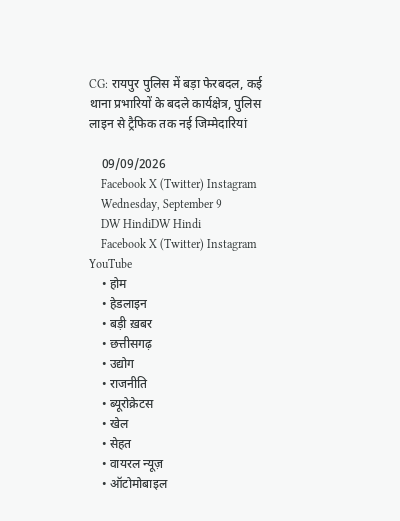CG: रायपुर पुलिस में बड़ा फेरबदल, कई थाना प्रभारियों के बदले कार्यक्षेत्र, पुलिस लाइन से ट्रैफिक तक नई जिम्मेदारियां

    09/09/2026
    Facebook X (Twitter) Instagram
    Wednesday, September 9
    DW HindiDW Hindi
    Facebook X (Twitter) Instagram YouTube
    • होम
    • हेडलाइन
    • बड़ी ख़बर
    • छत्तीसगढ़
    • उद्योग
    • राजनीति
    • ब्यूरोक्रेटस
    • खेल
    • सेहत
    • वायरल न्यूज़
    • ऑटोमोबाइल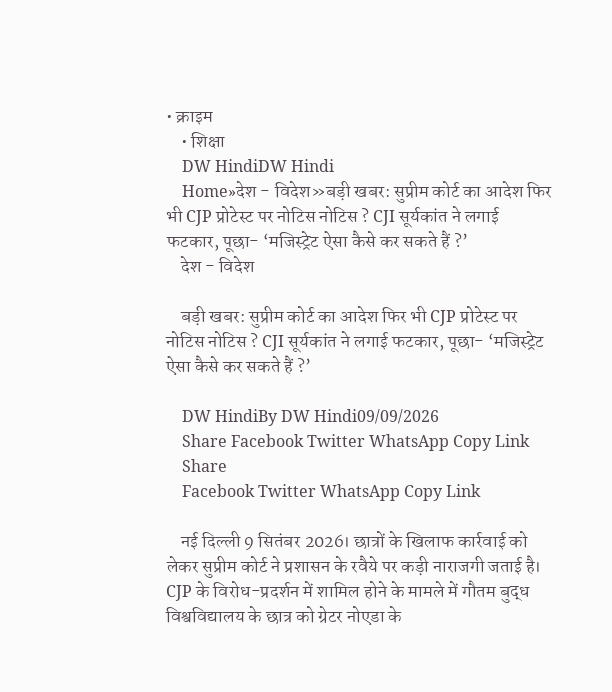• क्राइम
    • शिक्षा
    DW HindiDW Hindi
    Home»देश - विदेश»बड़ी खबर: सुप्रीम कोर्ट का आदेश फिर भी CJP प्रोटेस्ट पर नोटिस नोटिस ? CJI सूर्यकांत ने लगाई फटकार, पूछा- ‘मजिस्ट्रेट ऐसा कैसे कर सकते हैं ?’
    देश - विदेश

    बड़ी खबर: सुप्रीम कोर्ट का आदेश फिर भी CJP प्रोटेस्ट पर नोटिस नोटिस ? CJI सूर्यकांत ने लगाई फटकार, पूछा- ‘मजिस्ट्रेट ऐसा कैसे कर सकते हैं ?’

    DW HindiBy DW Hindi09/09/2026
    Share Facebook Twitter WhatsApp Copy Link
    Share
    Facebook Twitter WhatsApp Copy Link

    नई दिल्ली 9 सितंबर 2026। छात्रों के खिलाफ कार्रवाई को लेकर सुप्रीम कोर्ट ने प्रशासन के रवैये पर कड़ी नाराजगी जताई है। CJP के विरोध-प्रदर्शन में शामिल होने के मामले में गौतम बुद्ध विश्वविद्यालय के छात्र को ग्रेटर नोएडा के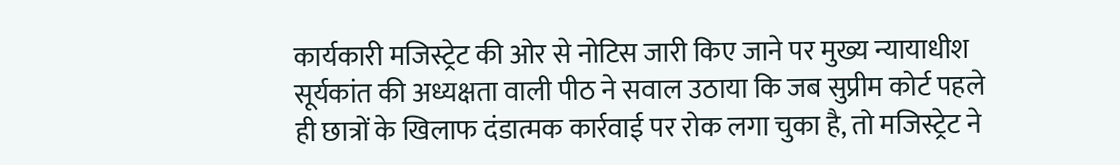कार्यकारी मजिस्ट्रेट की ओर से नोटिस जारी किए जाने पर मुख्य न्यायाधीश सूर्यकांत की अध्यक्षता वाली पीठ ने सवाल उठाया कि जब सुप्रीम कोर्ट पहले ही छात्रों के खिलाफ दंडात्मक कार्रवाई पर रोक लगा चुका है, तो मजिस्ट्रेट ने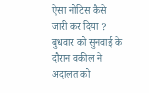ऐसा नोटिस कैसे जारी कर दिया ? बुधवार को सुनवाई के दौरान वकील ने अदालत को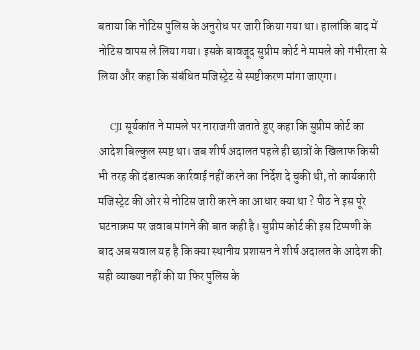बताया कि नोटिस पुलिस के अनुरोध पर जारी किया गया था। हालांकि बाद में नोटिस वापस ले लिया गया। इसके बावजूद सुप्रीम कोर्ट ने मामले को गंभीरता से लिया और कहा कि संबंधित मजिस्ट्रेट से स्पष्टीकरण मांगा जाएगा।

    CJI सूर्यकांत ने मामले पर नाराजगी जताते हुए कहा कि सुप्रीम कोर्ट का आदेश बिल्कुल स्पष्ट था। जब शीर्ष अदालत पहले ही छात्रों के खिलाफ किसी भी तरह की दंडात्मक कार्रवाई नहीं करने का निर्देश दे चुकी थी, तो कार्यकारी मजिस्ट्रेट की ओर से नोटिस जारी करने का आधार क्या था ? पीठ ने इस पूरे घटनाक्रम पर जवाब मांगने की बात कही है। सुप्रीम कोर्ट की इस टिप्पणी के बाद अब सवाल यह है कि क्या स्थानीय प्रशासन ने शीर्ष अदालत के आदेश की सही व्याख्या नहीं की या फिर पुलिस के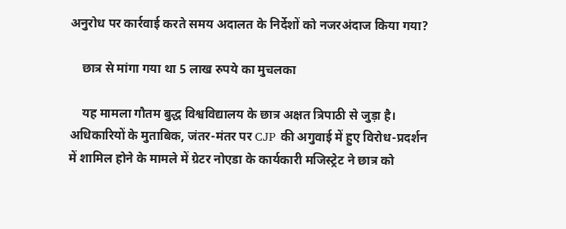अनुरोध पर कार्रवाई करते समय अदालत के निर्देशों को नजरअंदाज किया गया?

    छात्र से मांगा गया था 5 लाख रुपये का मुचलका

    यह मामला गौतम बुद्ध विश्वविद्यालय के छात्र अक्षत त्रिपाठी से जुड़ा है। अधिकारियों के मुताबिक, जंतर-मंतर पर CJP की अगुवाई में हुए विरोध-प्रदर्शन में शामिल होने के मामले में ग्रेटर नोएडा के कार्यकारी मजिस्ट्रेट ने छात्र को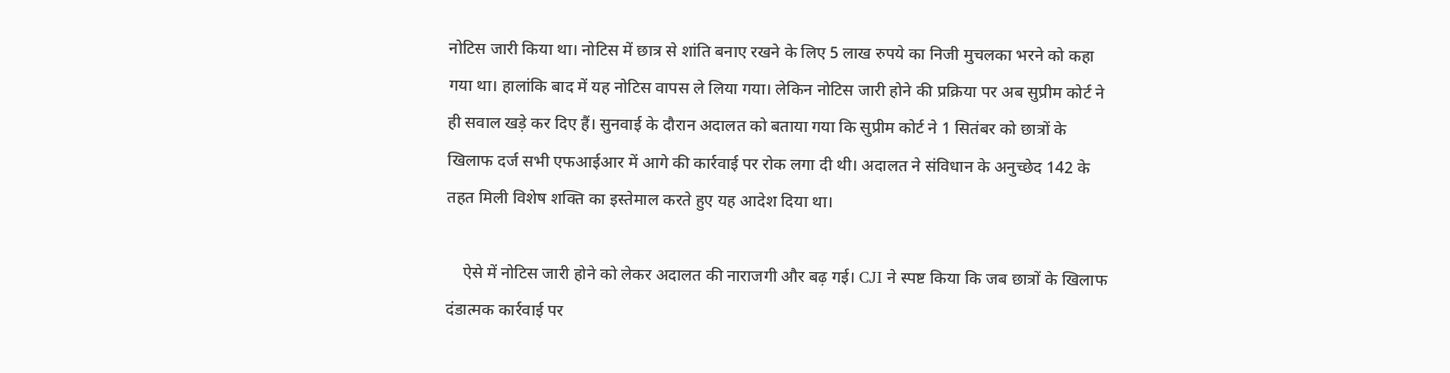नोटिस जारी किया था। नोटिस में छात्र से शांति बनाए रखने के लिए 5 लाख रुपये का निजी मुचलका भरने को कहा गया था। हालांकि बाद में यह नोटिस वापस ले लिया गया। लेकिन नोटिस जारी होने की प्रक्रिया पर अब सुप्रीम कोर्ट ने ही सवाल खड़े कर दिए हैं। सुनवाई के दौरान अदालत को बताया गया कि सुप्रीम कोर्ट ने 1 सितंबर को छात्रों के खिलाफ दर्ज सभी एफआईआर में आगे की कार्रवाई पर रोक लगा दी थी। अदालत ने संविधान के अनुच्छेद 142 के तहत मिली विशेष शक्ति का इस्तेमाल करते हुए यह आदेश दिया था।

    ऐसे में नोटिस जारी होने को लेकर अदालत की नाराजगी और बढ़ गई। CJI ने स्पष्ट किया कि जब छात्रों के खिलाफ दंडात्मक कार्रवाई पर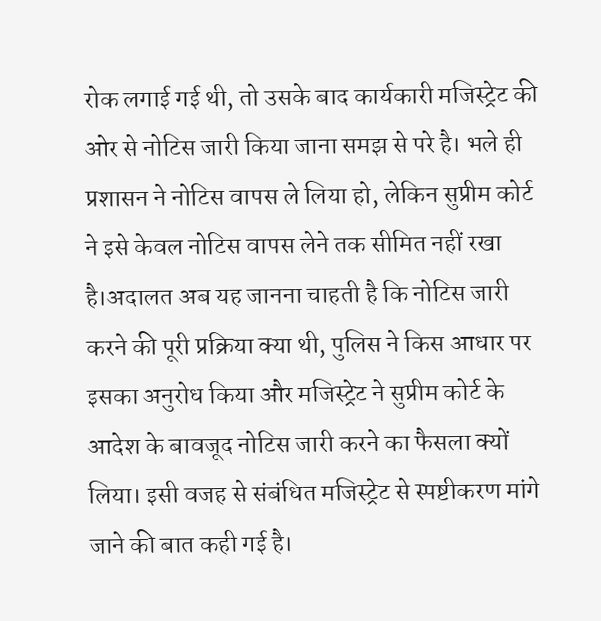रोक लगाई गई थी, तो उसके बाद कार्यकारी मजिस्ट्रेट की ओर से नोटिस जारी किया जाना समझ से परे है। भले ही प्रशासन ने नोटिस वापस ले लिया हो, लेकिन सुप्रीम कोर्ट ने इसे केवल नोटिस वापस लेने तक सीमित नहीं रखा है।अदालत अब यह जानना चाहती है कि नोटिस जारी करने की पूरी प्रक्रिया क्या थी, पुलिस ने किस आधार पर इसका अनुरोध किया और मजिस्ट्रेट ने सुप्रीम कोर्ट के आदेश के बावजूद नोटिस जारी करने का फैसला क्यों लिया। इसी वजह से संबंधित मजिस्ट्रेट से स्पष्टीकरण मांगे जाने की बात कही गई है।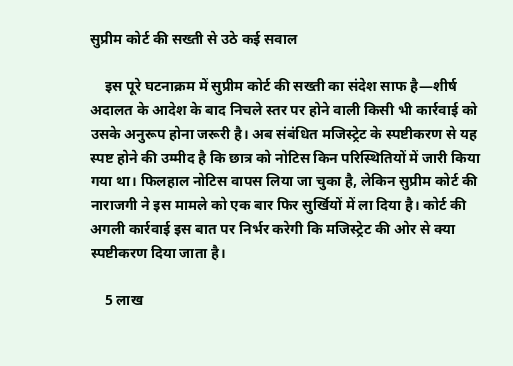सुप्रीम कोर्ट की सख्ती से उठे कई सवाल

    इस पूरे घटनाक्रम में सुप्रीम कोर्ट की सख्ती का संदेश साफ है—शीर्ष अदालत के आदेश के बाद निचले स्तर पर होने वाली किसी भी कार्रवाई को उसके अनुरूप होना जरूरी है। अब संबंधित मजिस्ट्रेट के स्पष्टीकरण से यह स्पष्ट होने की उम्मीद है कि छात्र को नोटिस किन परिस्थितियों में जारी किया गया था। फिलहाल नोटिस वापस लिया जा चुका है, लेकिन सुप्रीम कोर्ट की नाराजगी ने इस मामले को एक बार फिर सुर्खियों में ला दिया है। कोर्ट की अगली कार्रवाई इस बात पर निर्भर करेगी कि मजिस्ट्रेट की ओर से क्या स्पष्टीकरण दिया जाता है।

    5 लाख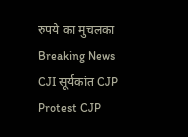रुपये का मुचलका Breaking News CJI सूर्यकांत CJP Protest CJP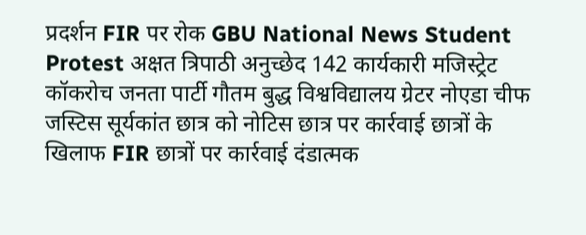प्रदर्शन FIR पर रोक GBU National News Student Protest अक्षत त्रिपाठी अनुच्छेद 142 कार्यकारी मजिस्ट्रेट कॉकरोच जनता पार्टी गौतम बुद्ध विश्वविद्यालय ग्रेटर नोएडा चीफ जस्टिस सूर्यकांत छात्र को नोटिस छात्र पर कार्रवाई छात्रों के खिलाफ FIR छात्रों पर कार्रवाई दंडात्मक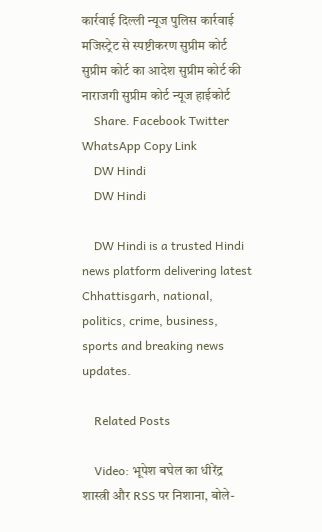कार्रवाई दिल्ली न्यूज पुलिस कार्रवाई मजिस्ट्रेट से स्पष्टीकरण सुप्रीम कोर्ट सुप्रीम कोर्ट का आदेश सुप्रीम कोर्ट की नाराजगी सुप्रीम कोर्ट न्यूज हाईकोर्ट
    Share. Facebook Twitter WhatsApp Copy Link
    DW Hindi
    DW Hindi

    DW Hindi is a trusted Hindi news platform delivering latest Chhattisgarh, national, politics, crime, business, sports and breaking news updates.

    Related Posts

    Video: भूपेश बघेल का धीरेंद्र शास्त्री और RSS पर निशाना, बोले-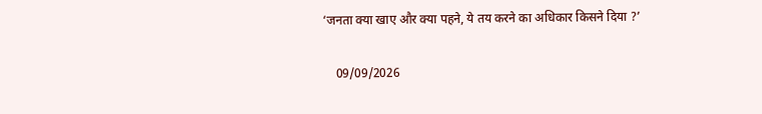‘जनता क्या खाए और क्या पहने, ये तय करने का अधिकार किसने दिया ?’

    09/09/2026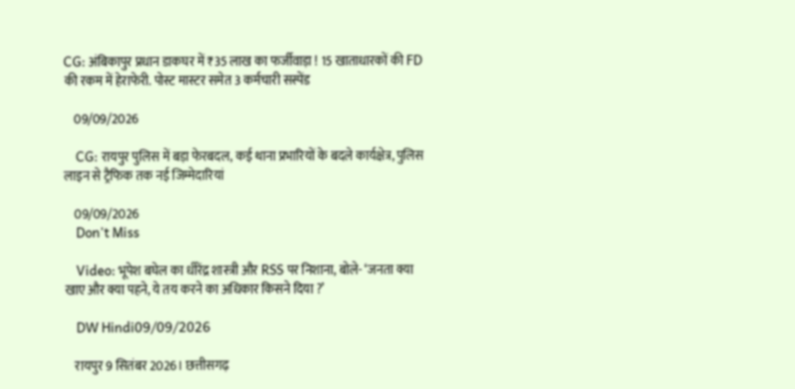CG: अंबिकापुर प्रधान डाकघर में ₹35 लाख का फर्जीवाड़ा ! 15 खाताधारकों की FD की रकम में हेराफेरी. पोस्ट मास्टर समेत 3 कर्मचारी सस्पेंड

    09/09/2026

    CG: रायपुर पुलिस में बड़ा फेरबदल, कई थाना प्रभारियों के बदले कार्यक्षेत्र, पुलिस लाइन से ट्रैफिक तक नई जिम्मेदारियां

    09/09/2026
    Don't Miss

    Video: भूपेश बघेल का धीरेंद्र शास्त्री और RSS पर निशाना, बोले- ‘जनता क्या खाए और क्या पहने, ये तय करने का अधिकार किसने दिया ?’

    DW Hindi09/09/2026

    रायपुर 9 सितंबर 2026। छत्तीसगढ़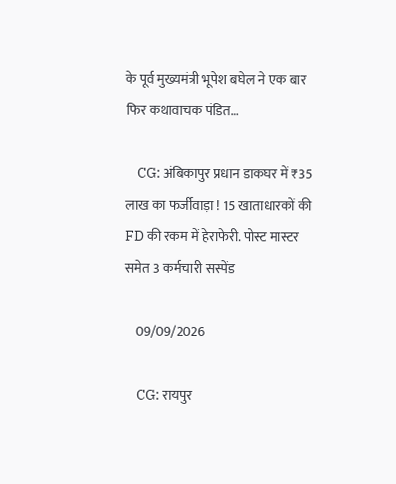के पूर्व मुख्यमंत्री भूपेश बघेल ने एक बार फिर कथावाचक पंडित…

    CG: अंबिकापुर प्रधान डाकघर में ₹35 लाख का फर्जीवाड़ा ! 15 खाताधारकों की FD की रकम में हेराफेरी. पोस्ट मास्टर समेत 3 कर्मचारी सस्पेंड

    09/09/2026

    CG: रायपुर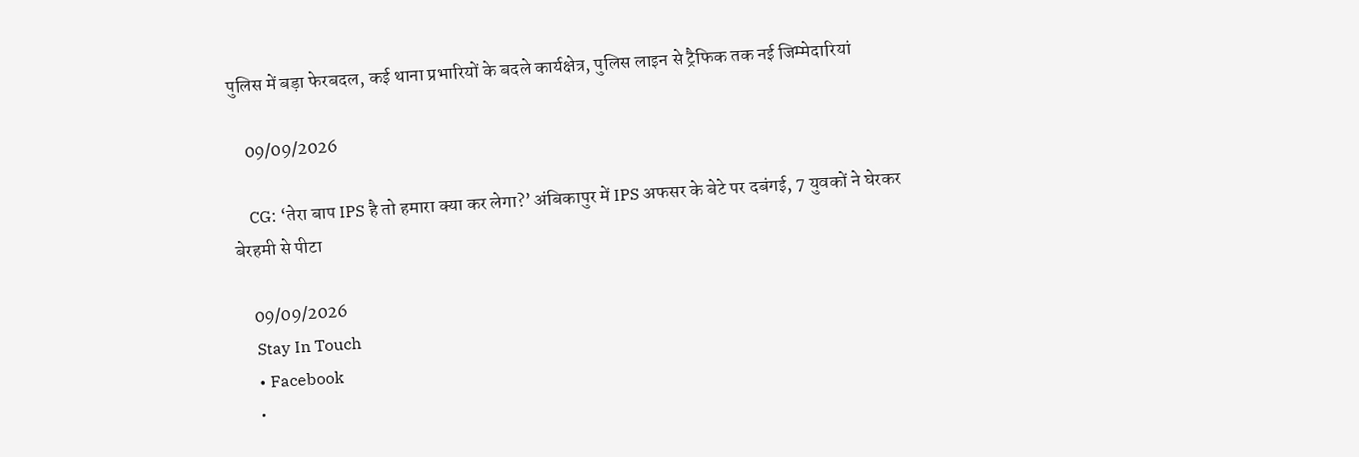पुलिस में बड़ा फेरबदल, कई थाना प्रभारियों के बदले कार्यक्षेत्र, पुलिस लाइन से ट्रैफिक तक नई जिम्मेदारियां

    09/09/2026

    CG: ‘तेरा बाप IPS है तो हमारा क्या कर लेगा?’ अंबिकापुर में IPS अफसर के बेटे पर दबंगई, 7 युवकों ने घेरकर बेरहमी से पीटा

    09/09/2026
    Stay In Touch
    • Facebook
    •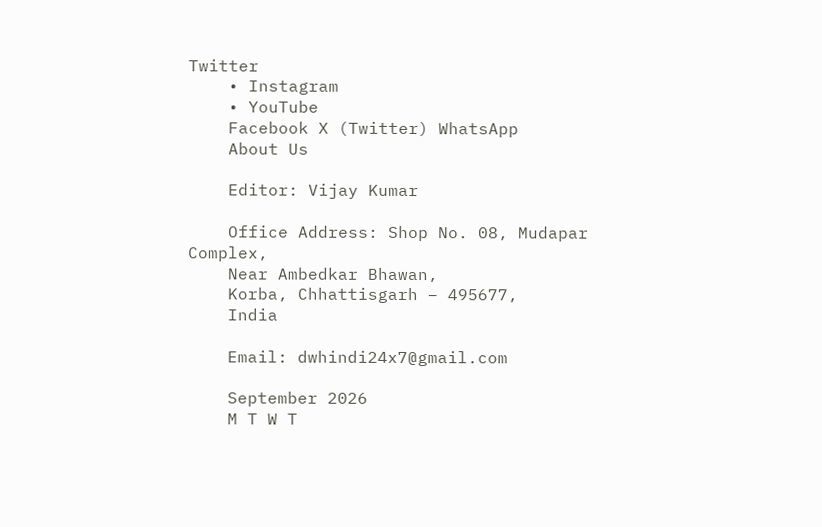Twitter
    • Instagram
    • YouTube
    Facebook X (Twitter) WhatsApp
    About Us

    Editor: Vijay Kumar

    Office Address: Shop No. 08, Mudapar Complex,
    Near Ambedkar Bhawan,
    Korba, Chhattisgarh – 495677,
    India

    Email: dwhindi24x7@gmail.com

    September 2026
    M T W T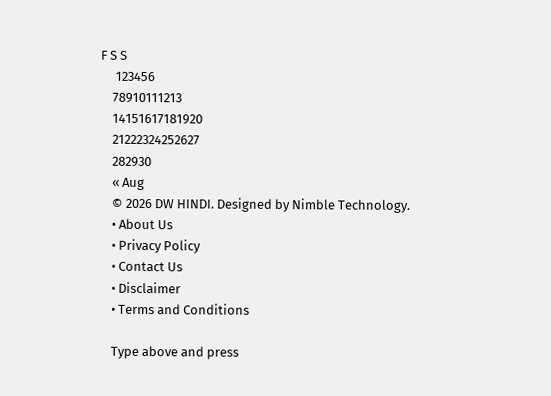F S S
     123456
    78910111213
    14151617181920
    21222324252627
    282930
    « Aug
    © 2026 DW HINDI. Designed by Nimble Technology.
    • About Us
    • Privacy Policy
    • Contact Us
    • Disclaimer
    • Terms and Conditions

    Type above and press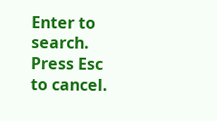Enter to search. Press Esc to cancel.